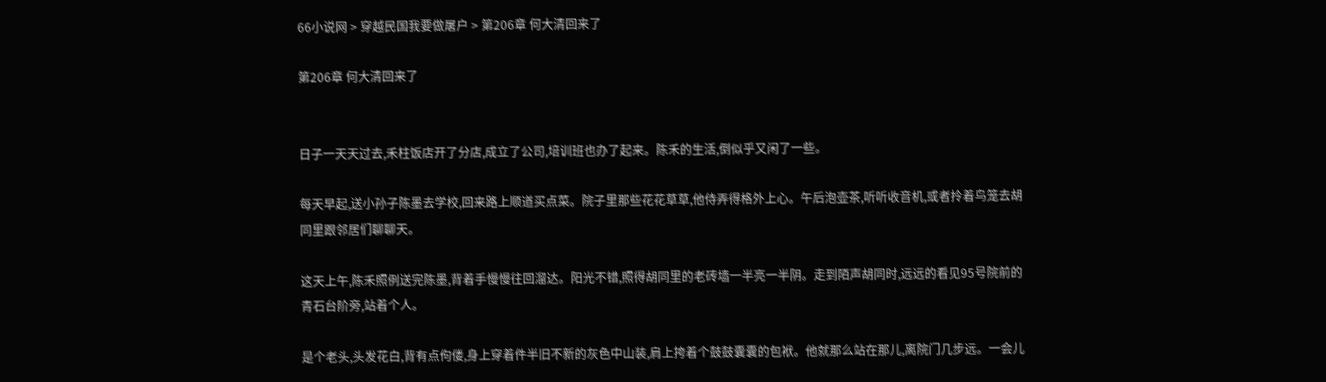66小说网 > 穿越民国我要做屠户 > 第206章 何大清回来了

第206章 何大清回来了


日子一天天过去,禾柱饭店开了分店,成立了公司,培训班也办了起来。陈禾的生活,倒似乎又闲了一些。

每天早起,送小孙子陈墨去学校,回来路上顺道买点菜。院子里那些花花草草,他侍弄得格外上心。午后泡壶茶,听听收音机,或者拎着鸟笼去胡同里跟邻居们聊聊天。

这天上午,陈禾照例送完陈墨,背着手慢慢往回溜达。阳光不错,照得胡同里的老砖墙一半亮一半阴。走到陌声胡同时,远远的看见95号院前的青石台阶旁,站着个人。

是个老头,头发花白,背有点佝偻,身上穿着件半旧不新的灰色中山装,肩上挎着个鼓鼓囊囊的包袱。他就那么站在那儿,离院门几步远。一会儿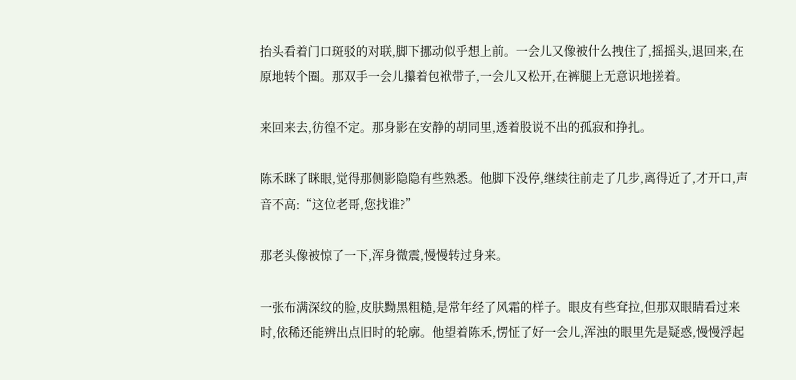抬头看着门口斑驳的对联,脚下挪动似乎想上前。一会儿又像被什么拽住了,摇摇头,退回来,在原地转个圈。那双手一会儿攥着包袱带子,一会儿又松开,在裤腿上无意识地搓着。

来回来去,彷徨不定。那身影在安静的胡同里,透着股说不出的孤寂和挣扎。

陈禾眯了眯眼,觉得那侧影隐隐有些熟悉。他脚下没停,继续往前走了几步,离得近了,才开口,声音不高:“这位老哥,您找谁?”

那老头像被惊了一下,浑身微震,慢慢转过身来。

一张布满深纹的脸,皮肤黝黑粗糙,是常年经了风霜的样子。眼皮有些耷拉,但那双眼睛看过来时,依稀还能辨出点旧时的轮廓。他望着陈禾,愣怔了好一会儿,浑浊的眼里先是疑惑,慢慢浮起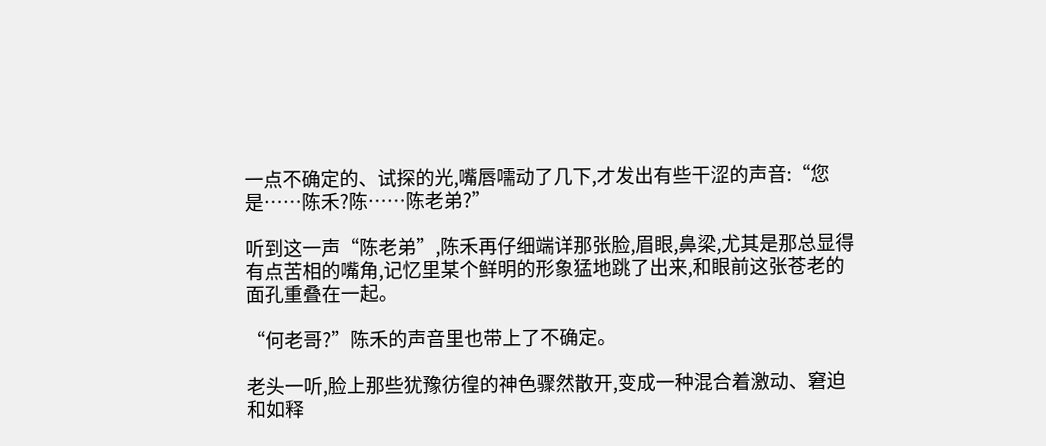一点不确定的、试探的光,嘴唇嚅动了几下,才发出有些干涩的声音:“您是……陈禾?陈……陈老弟?”

听到这一声“陈老弟”,陈禾再仔细端详那张脸,眉眼,鼻梁,尤其是那总显得有点苦相的嘴角,记忆里某个鲜明的形象猛地跳了出来,和眼前这张苍老的面孔重叠在一起。

“何老哥?”陈禾的声音里也带上了不确定。

老头一听,脸上那些犹豫彷徨的神色骤然散开,变成一种混合着激动、窘迫和如释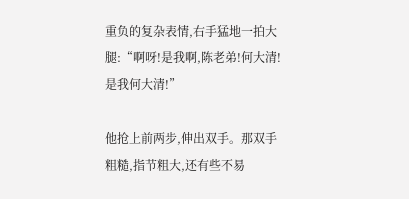重负的复杂表情,右手猛地一拍大腿:“啊呀!是我啊,陈老弟!何大清!是我何大清!”

他抢上前两步,伸出双手。那双手粗糙,指节粗大,还有些不易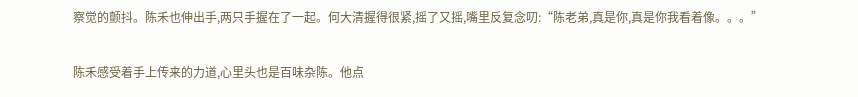察觉的颤抖。陈禾也伸出手,两只手握在了一起。何大清握得很紧,摇了又摇,嘴里反复念叨:“陈老弟,真是你,真是你我看着像。。。”

陈禾感受着手上传来的力道,心里头也是百味杂陈。他点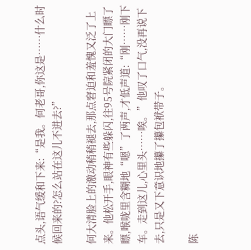点头,语气缓和下来:“是我。何老哥,你这是……什么时候回来的?怎么站在这儿不进去?”

何大清脸上的激动稍稍褪去,那点窘迫和羞愧又泛了上来。他松开手,眼神有些躲闪,往95号院紧闭的大门瞟了瞟,喉咙里含糊地“嗯”了两声,才低声道:“刚……刚下车。走到这儿,心里头……唉。”他叹了口气,没再说下去,只是又下意识地攥了攥包袱带子。

陈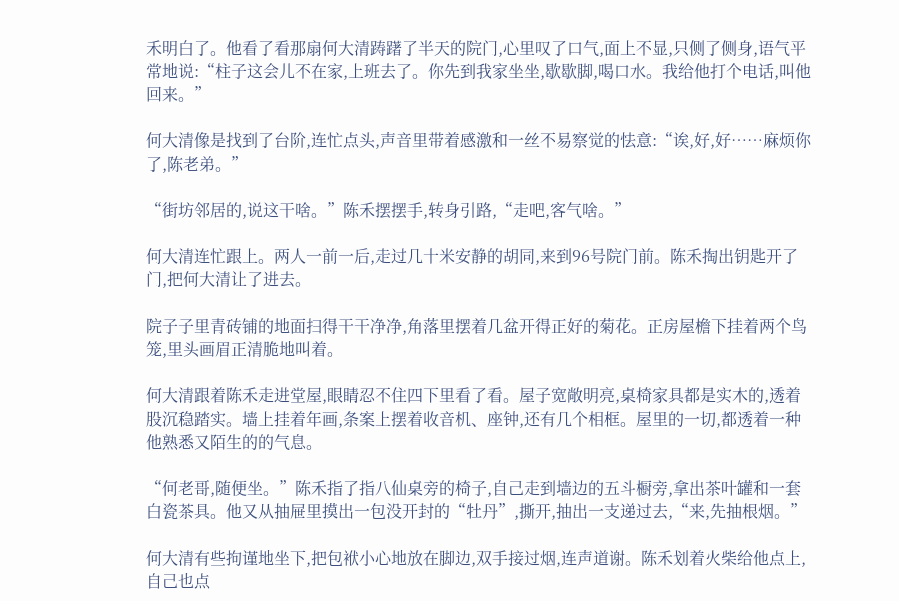禾明白了。他看了看那扇何大清踌躇了半天的院门,心里叹了口气,面上不显,只侧了侧身,语气平常地说:“柱子这会儿不在家,上班去了。你先到我家坐坐,歇歇脚,喝口水。我给他打个电话,叫他回来。”

何大清像是找到了台阶,连忙点头,声音里带着感激和一丝不易察觉的怯意:“诶,好,好……麻烦你了,陈老弟。”

“街坊邻居的,说这干啥。”陈禾摆摆手,转身引路,“走吧,客气啥。”

何大清连忙跟上。两人一前一后,走过几十米安静的胡同,来到96号院门前。陈禾掏出钥匙开了门,把何大清让了进去。

院子子里青砖铺的地面扫得干干净净,角落里摆着几盆开得正好的菊花。正房屋檐下挂着两个鸟笼,里头画眉正清脆地叫着。

何大清跟着陈禾走进堂屋,眼睛忍不住四下里看了看。屋子宽敞明亮,桌椅家具都是实木的,透着股沉稳踏实。墙上挂着年画,条案上摆着收音机、座钟,还有几个相框。屋里的一切,都透着一种他熟悉又陌生的的气息。

“何老哥,随便坐。”陈禾指了指八仙桌旁的椅子,自己走到墙边的五斗橱旁,拿出茶叶罐和一套白瓷茶具。他又从抽屉里摸出一包没开封的“牡丹”,撕开,抽出一支递过去,“来,先抽根烟。”

何大清有些拘谨地坐下,把包袱小心地放在脚边,双手接过烟,连声道谢。陈禾划着火柴给他点上,自己也点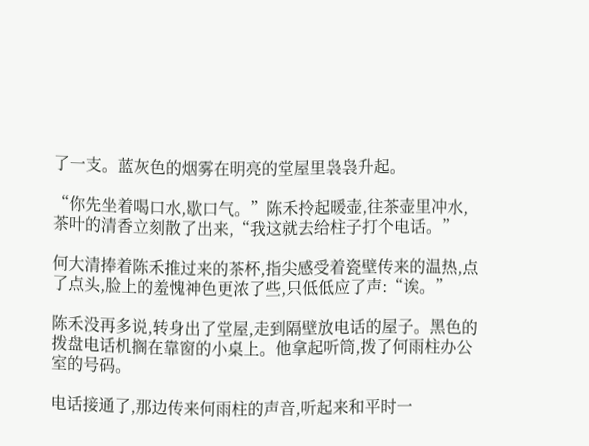了一支。蓝灰色的烟雾在明亮的堂屋里袅袅升起。

“你先坐着喝口水,歇口气。”陈禾拎起暖壶,往茶壶里冲水,茶叶的清香立刻散了出来,“我这就去给柱子打个电话。”

何大清捧着陈禾推过来的茶杯,指尖感受着瓷壁传来的温热,点了点头,脸上的羞愧神色更浓了些,只低低应了声:“诶。”

陈禾没再多说,转身出了堂屋,走到隔壁放电话的屋子。黑色的拨盘电话机搁在靠窗的小桌上。他拿起听筒,拨了何雨柱办公室的号码。

电话接通了,那边传来何雨柱的声音,听起来和平时一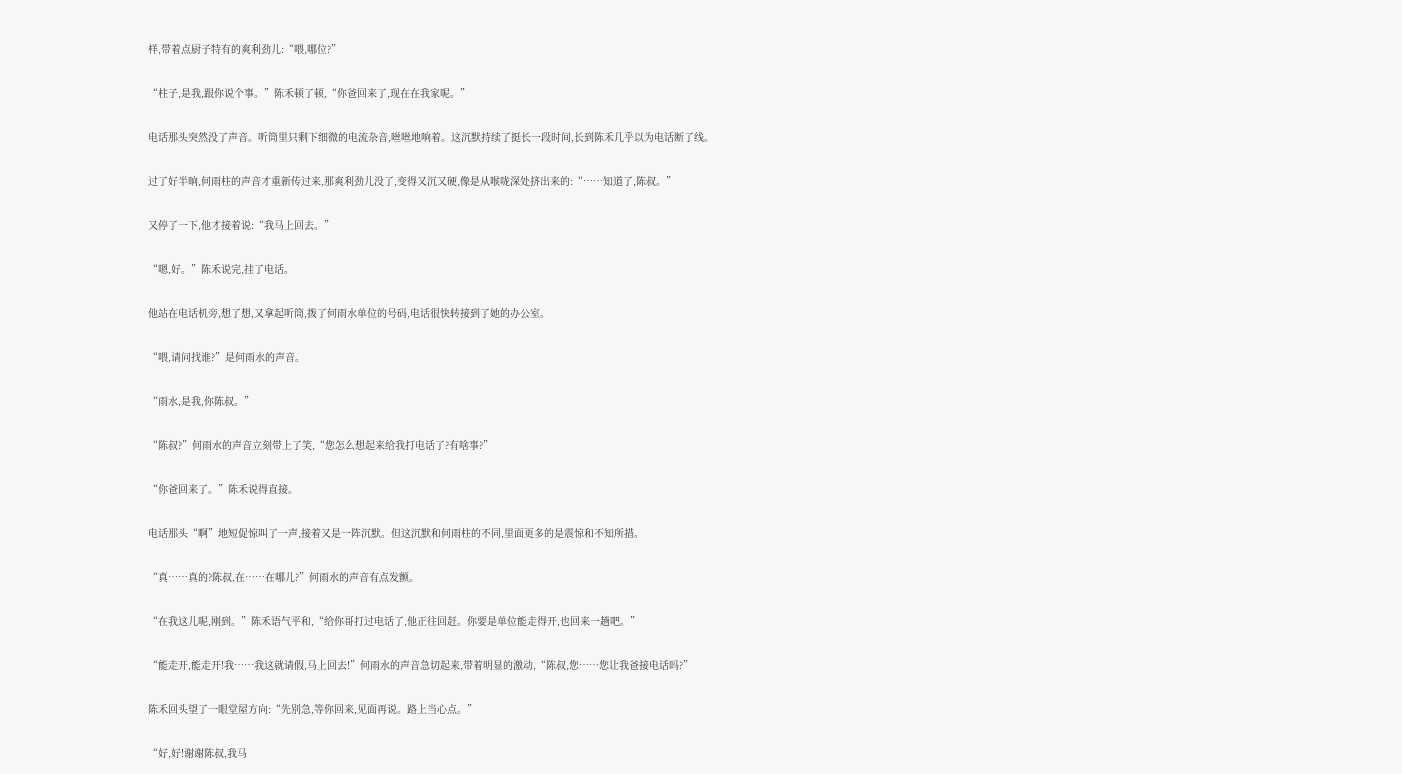样,带着点厨子特有的爽利劲儿:“喂,哪位?”

“柱子,是我,跟你说个事。”陈禾顿了顿,“你爸回来了,现在在我家呢。”

电话那头突然没了声音。听筒里只剩下细微的电流杂音,咝咝地响着。这沉默持续了挺长一段时间,长到陈禾几乎以为电话断了线。

过了好半晌,何雨柱的声音才重新传过来,那爽利劲儿没了,变得又沉又硬,像是从喉咙深处挤出来的:“……知道了,陈叔。”

又停了一下,他才接着说:“我马上回去。”

“嗯,好。”陈禾说完,挂了电话。

他站在电话机旁,想了想,又拿起听筒,拨了何雨水单位的号码,电话很快转接到了她的办公室。

“喂,请问找谁?”是何雨水的声音。

“雨水,是我,你陈叔。”

“陈叔?”何雨水的声音立刻带上了笑,“您怎么想起来给我打电话了?有啥事?”

“你爸回来了。”陈禾说得直接。

电话那头“啊”地短促惊叫了一声,接着又是一阵沉默。但这沉默和何雨柱的不同,里面更多的是震惊和不知所措。

“真……真的?陈叔,在……在哪儿?”何雨水的声音有点发颤。

“在我这儿呢,刚到。”陈禾语气平和,“给你哥打过电话了,他正往回赶。你要是单位能走得开,也回来一趟吧。”

“能走开,能走开!我……我这就请假,马上回去!”何雨水的声音急切起来,带着明显的激动,“陈叔,您……您让我爸接电话吗?”

陈禾回头望了一眼堂屋方向:“先别急,等你回来,见面再说。路上当心点。”

“好,好!谢谢陈叔,我马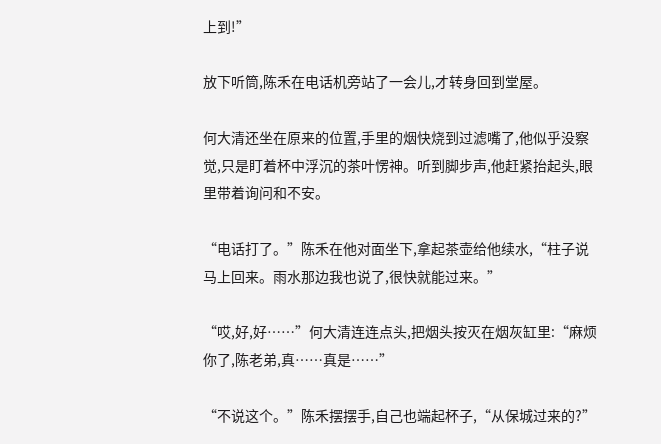上到!”

放下听筒,陈禾在电话机旁站了一会儿,才转身回到堂屋。

何大清还坐在原来的位置,手里的烟快烧到过滤嘴了,他似乎没察觉,只是盯着杯中浮沉的茶叶愣神。听到脚步声,他赶紧抬起头,眼里带着询问和不安。

“电话打了。”陈禾在他对面坐下,拿起茶壶给他续水,“柱子说马上回来。雨水那边我也说了,很快就能过来。”

“哎,好,好……”何大清连连点头,把烟头按灭在烟灰缸里:“麻烦你了,陈老弟,真……真是……”

“不说这个。”陈禾摆摆手,自己也端起杯子,“从保城过来的?”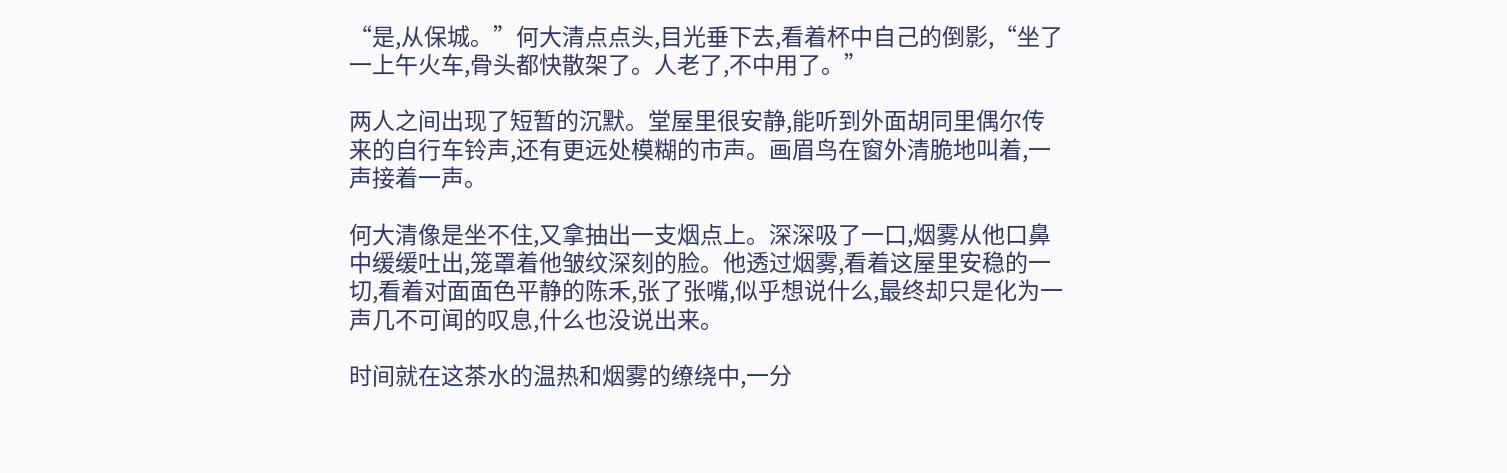“是,从保城。”何大清点点头,目光垂下去,看着杯中自己的倒影,“坐了一上午火车,骨头都快散架了。人老了,不中用了。”

两人之间出现了短暂的沉默。堂屋里很安静,能听到外面胡同里偶尔传来的自行车铃声,还有更远处模糊的市声。画眉鸟在窗外清脆地叫着,一声接着一声。

何大清像是坐不住,又拿抽出一支烟点上。深深吸了一口,烟雾从他口鼻中缓缓吐出,笼罩着他皱纹深刻的脸。他透过烟雾,看着这屋里安稳的一切,看着对面面色平静的陈禾,张了张嘴,似乎想说什么,最终却只是化为一声几不可闻的叹息,什么也没说出来。

时间就在这茶水的温热和烟雾的缭绕中,一分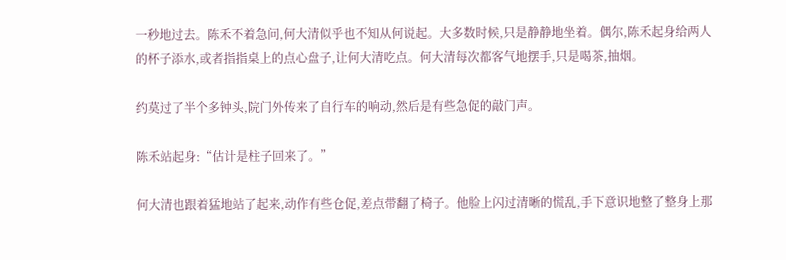一秒地过去。陈禾不着急问,何大清似乎也不知从何说起。大多数时候,只是静静地坐着。偶尔,陈禾起身给两人的杯子添水,或者指指桌上的点心盘子,让何大清吃点。何大清每次都客气地摆手,只是喝茶,抽烟。

约莫过了半个多钟头,院门外传来了自行车的响动,然后是有些急促的敲门声。

陈禾站起身:“估计是柱子回来了。”

何大清也跟着猛地站了起来,动作有些仓促,差点带翻了椅子。他脸上闪过清晰的慌乱,手下意识地整了整身上那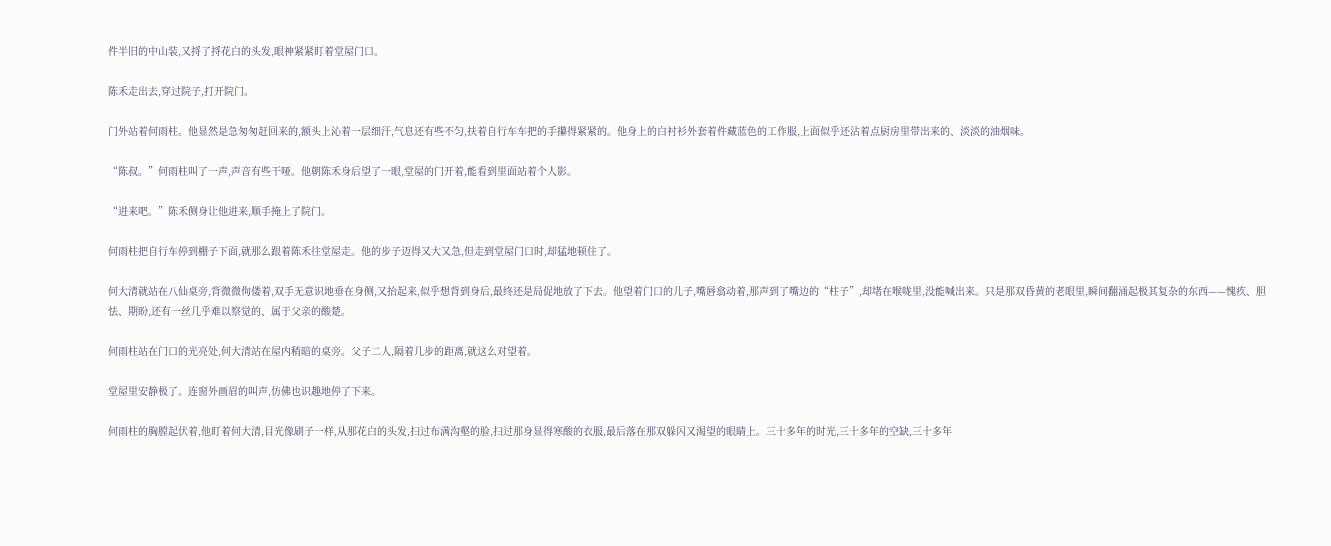件半旧的中山装,又捋了捋花白的头发,眼神紧紧盯着堂屋门口。

陈禾走出去,穿过院子,打开院门。

门外站着何雨柱。他显然是急匆匆赶回来的,额头上沁着一层细汗,气息还有些不匀,扶着自行车车把的手攥得紧紧的。他身上的白衬衫外套着件藏蓝色的工作服,上面似乎还沾着点厨房里带出来的、淡淡的油烟味。

“陈叔。”何雨柱叫了一声,声音有些干哑。他朝陈禾身后望了一眼,堂屋的门开着,能看到里面站着个人影。

“进来吧。”陈禾侧身让他进来,顺手掩上了院门。

何雨柱把自行车停到棚子下面,就那么跟着陈禾往堂屋走。他的步子迈得又大又急,但走到堂屋门口时,却猛地顿住了。

何大清就站在八仙桌旁,背微微佝偻着,双手无意识地垂在身侧,又抬起来,似乎想背到身后,最终还是局促地放了下去。他望着门口的儿子,嘴唇翕动着,那声到了嘴边的“柱子”,却堵在喉咙里,没能喊出来。只是那双昏黄的老眼里,瞬间翻涌起极其复杂的东西——愧疚、胆怯、期盼,还有一丝几乎难以察觉的、属于父亲的酸楚。

何雨柱站在门口的光亮处,何大清站在屋内稍暗的桌旁。父子二人,隔着几步的距离,就这么对望着。

堂屋里安静极了。连窗外画眉的叫声,仿佛也识趣地停了下来。

何雨柱的胸膛起伏着,他盯着何大清,目光像刷子一样,从那花白的头发,扫过布满沟壑的脸,扫过那身显得寒酸的衣服,最后落在那双躲闪又渴望的眼睛上。三十多年的时光,三十多年的空缺,三十多年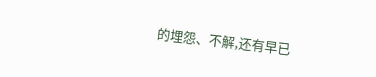的埋怨、不解,还有早已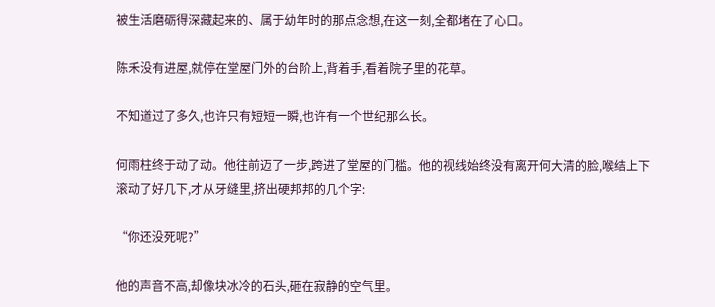被生活磨砺得深藏起来的、属于幼年时的那点念想,在这一刻,全都堵在了心口。

陈禾没有进屋,就停在堂屋门外的台阶上,背着手,看着院子里的花草。

不知道过了多久,也许只有短短一瞬,也许有一个世纪那么长。

何雨柱终于动了动。他往前迈了一步,跨进了堂屋的门槛。他的视线始终没有离开何大清的脸,喉结上下滚动了好几下,才从牙缝里,挤出硬邦邦的几个字:

“你还没死呢?”

他的声音不高,却像块冰冷的石头,砸在寂静的空气里。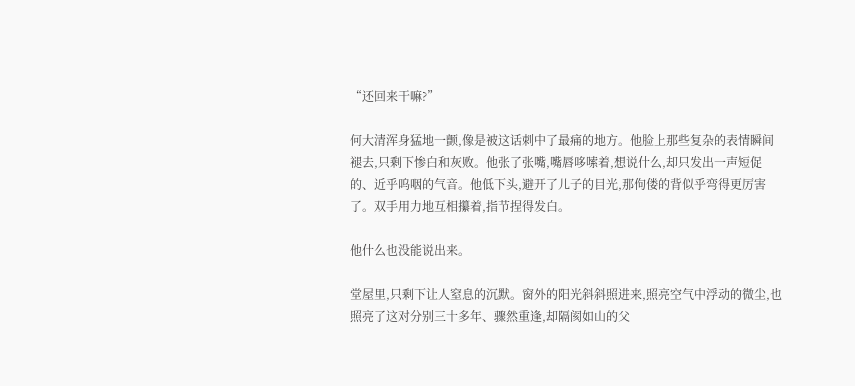“还回来干嘛?”

何大清浑身猛地一颤,像是被这话刺中了最痛的地方。他脸上那些复杂的表情瞬间褪去,只剩下惨白和灰败。他张了张嘴,嘴唇哆嗦着,想说什么,却只发出一声短促的、近乎呜咽的气音。他低下头,避开了儿子的目光,那佝偻的背似乎弯得更厉害了。双手用力地互相攥着,指节捏得发白。

他什么也没能说出来。

堂屋里,只剩下让人窒息的沉默。窗外的阳光斜斜照进来,照亮空气中浮动的微尘,也照亮了这对分别三十多年、骤然重逢,却隔阂如山的父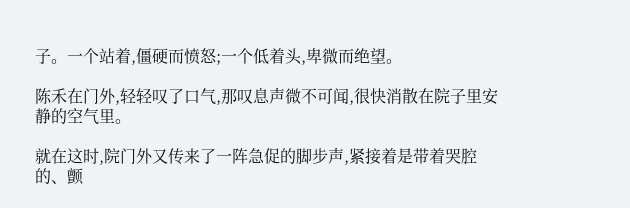子。一个站着,僵硬而愤怒;一个低着头,卑微而绝望。

陈禾在门外,轻轻叹了口气,那叹息声微不可闻,很快消散在院子里安静的空气里。

就在这时,院门外又传来了一阵急促的脚步声,紧接着是带着哭腔的、颤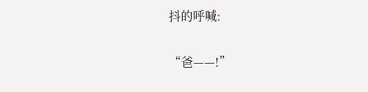抖的呼喊:

“爸——!”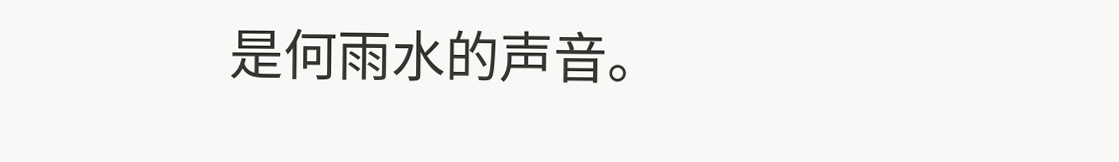是何雨水的声音。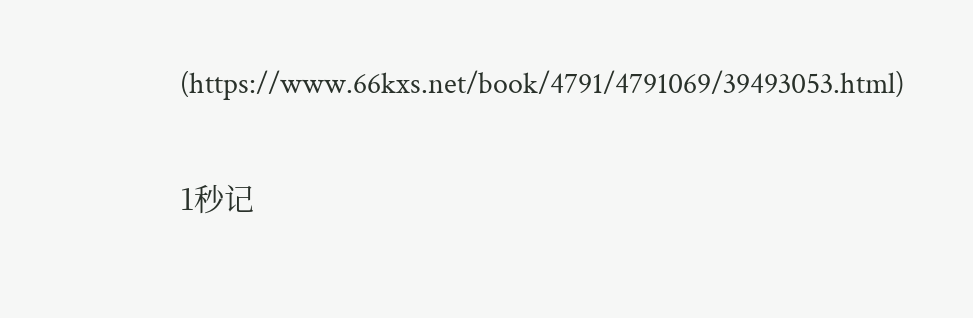(https://www.66kxs.net/book/4791/4791069/39493053.html)


1秒记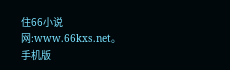住66小说网:www.66kxs.net。手机版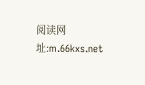阅读网址:m.66kxs.net